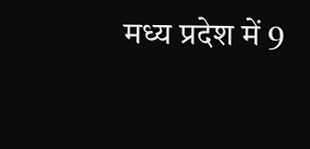मध्य प्रदेश में 9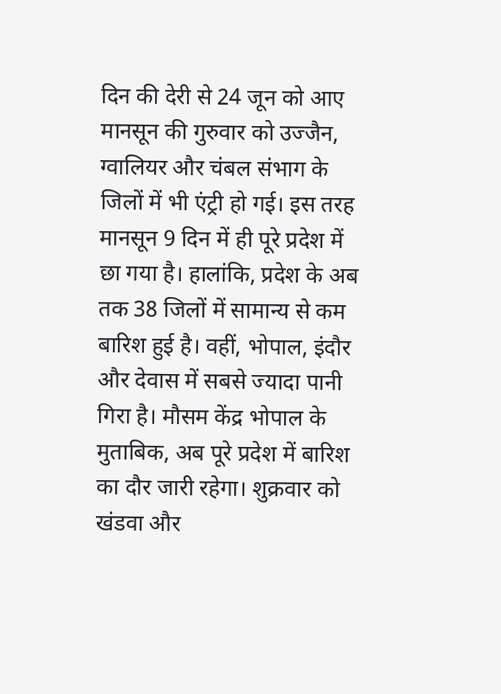दिन की देरी से 24 जून को आए मानसून की गुरुवार को उज्जैन, ग्वालियर और चंबल संभाग के जिलों में भी एंट्री हो गई। इस तरह मानसून 9 दिन में ही पूरे प्रदेश में छा गया है। हालांकि, प्रदेश के अब तक 38 जिलों में सामान्य से कम बारिश हुई है। वहीं, भोपाल, इंदौर और देवास में सबसे ज्यादा पानी गिरा है। मौसम केंद्र भोपाल के मुताबिक, अब पूरे प्रदेश में बारिश का दौर जारी रहेगा। शुक्रवार को खंडवा और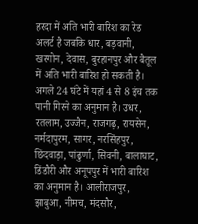हरदा में अति भारी बारिश का रेड अलर्ट है जबकि धार, बड़वानी, खरगोन, देवास, बुरहानपुर और बैतूल में अति भारी बारिश हो सकती है। अगले 24 घंटे में यहां 4 से 8 इंच तक पानी गिरने का अनुमान है। उधर, रतलाम, उज्जैन, राजगढ़, रायसेन, नर्मदापुरम, सागर, नरसिंहपुर, छिंदवाड़ा, पांढुर्णा, सिवनी, बालाघाट, डिंडौरी और अनूपपुर में भारी बारिश का अनुमान है। आलीराजपुर, झाबुआ, नीमच, मंदसौर,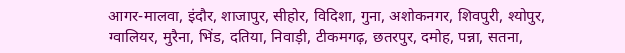आगर-मालवा, इंदौर, शाजापुर, सीहोर, विदिशा, गुना, अशोकनगर, शिवपुरी, श्योपुर, ग्वालियर, मुरैना, भिंड, दतिया, निवाड़ी, टीकमगढ़, छतरपुर, दमोह, पन्ना, सतना,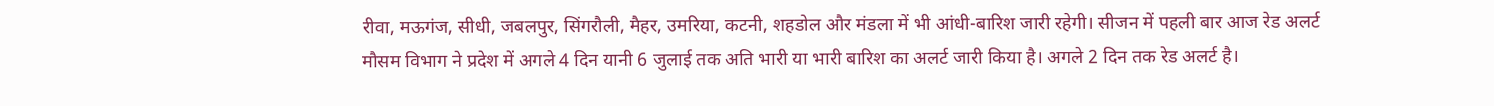रीवा, मऊगंज, सीधी, जबलपुर, सिंगरौली, मैहर, उमरिया, कटनी, शहडोल और मंडला में भी आंधी-बारिश जारी रहेगी। सीजन में पहली बार आज रेड अलर्ट मौसम विभाग ने प्रदेश में अगले 4 दिन यानी 6 जुलाई तक अति भारी या भारी बारिश का अलर्ट जारी किया है। अगले 2 दिन तक रेड अलर्ट है।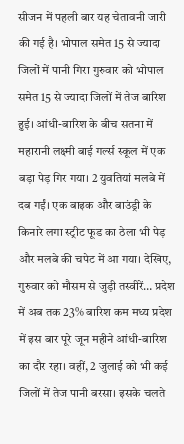सीजन में पहली बार यह चेतावनी जारी की गई है। भोपाल समेत 15 से ज्यादा जिलों में पानी गिरा गुरुवार को भोपाल समेत 15 से ज्यादा जिलों में तेज बारिश हुई। आंधी-बारिश के बीच सतना में महारानी लक्ष्मी बाई गर्ल्स स्कूल में एक बड़ा पेड़ गिर गया। 2 युवतियां मलबे में दब गईं। एक बाइक और बाउंड्री के किनारे लगा स्ट्रीट फूड का ठेला भी पेड़ और मलबे की चपेट में आ गया। देखिए, गुरुवार को मौसम से जुड़ी तस्वीरें… प्रदेश में अब तक 23% बारिश कम मध्य प्रदेश में इस बार पूरे जून महीने आंधी-बारिश का दौर रहा। वहीं, 2 जुलाई को भी कई जिलों में तेज पानी बरसा। इसके चलते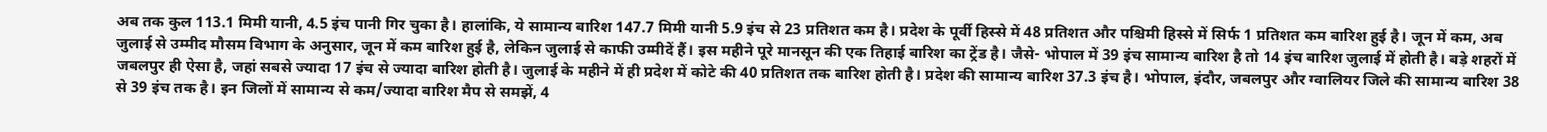अब तक कुल 113.1 मिमी यानी, 4.5 इंच पानी गिर चुका है। हालांकि, ये सामान्य बारिश 147.7 मिमी यानी 5.9 इंच से 23 प्रतिशत कम है। प्रदेश के पूर्वी हिस्से में 48 प्रतिशत और पश्चिमी हिस्से में सिर्फ 1 प्रतिशत कम बारिश हुई है। जून में कम, अब जुलाई से उम्मीद मौसम विभाग के अनुसार, जून में कम बारिश हुई है, लेकिन जुलाई से काफी उम्मीदें हैं। इस महीने पूरे मानसून की एक तिहाई बारिश का ट्रेंड है। जैसे- भोपाल में 39 इंच सामान्य बारिश है तो 14 इंच बारिश जुलाई में होती है। बड़े शहरों में जबलपुर ही ऐसा है, जहां सबसे ज्यादा 17 इंच से ज्यादा बारिश होती है। जुलाई के महीने में ही प्रदेश में कोटे की 40 प्रतिशत तक बारिश होती है। प्रदेश की सामान्य बारिश 37.3 इंच है। भोपाल, इंदौर, जबलपुर और ग्वालियर जिले की सामान्य बारिश 38 से 39 इंच तक है। इन जिलों में सामान्य से कम/ज्यादा बारिश मैप से समझें, 4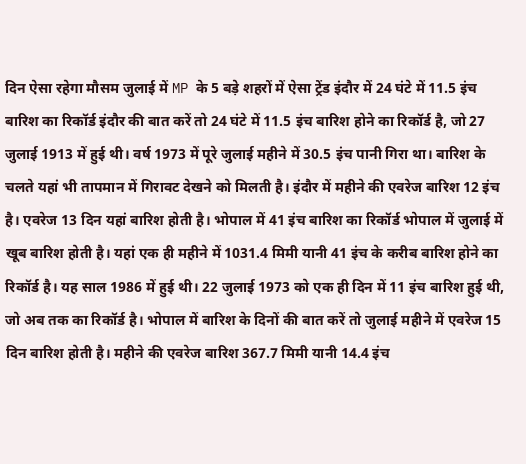दिन ऐसा रहेगा मौसम जुलाई में MP के 5 बड़े शहरों में ऐसा ट्रेंड इंदौर में 24 घंटे में 11.5 इंच बारिश का रिकॉर्ड इंदौर की बात करें तो 24 घंटे में 11.5 इंच बारिश होने का रिकॉर्ड है, जो 27 जुलाई 1913 में हुई थी। वर्ष 1973 में पूरे जुलाई महीने में 30.5 इंच पानी गिरा था। बारिश के चलते यहां भी तापमान में गिरावट देखने को मिलती है। इंदौर में महीने की एवरेज बारिश 12 इंच है। एवरेज 13 दिन यहां बारिश होती है। भोपाल में 41 इंच बारिश का रिकॉर्ड भोपाल में जुलाई में खूब बारिश होती है। यहां एक ही महीने में 1031.4 मिमी यानी 41 इंच के करीब बारिश होने का रिकॉर्ड है। यह साल 1986 में हुई थी। 22 जुलाई 1973 को एक ही दिन में 11 इंच बारिश हुई थी, जो अब तक का रिकॉर्ड है। भोपाल में बारिश के दिनों की बात करें तो जुलाई महीने में एवरेज 15 दिन बारिश होती है। महीने की एवरेज बारिश 367.7 मिमी यानी 14.4 इंच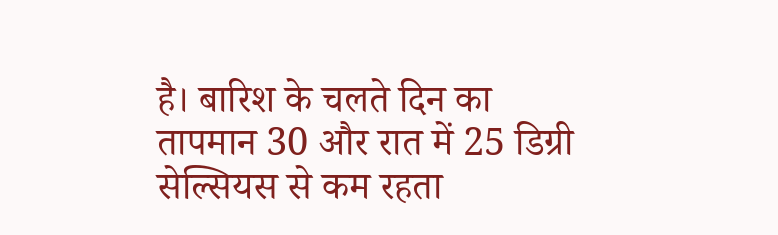है। बारिश के चलते दिन का तापमान 30 और रात में 25 डिग्री सेल्सियस से कम रहता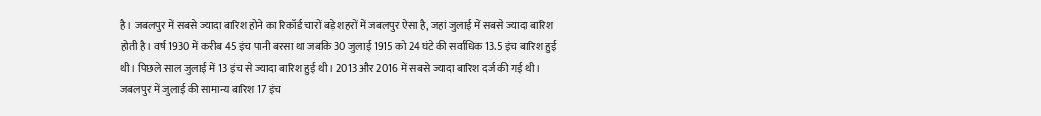है। जबलपुर में सबसे ज्यादा बारिश होने का रिकॉर्ड चारों बड़े शहरों में जबलपुर ऐसा है, जहां जुलाई में सबसे ज्यादा बारिश होती है। वर्ष 1930 में करीब 45 इंच पानी बरसा था जबकि 30 जुलाई 1915 को 24 घंटे की सर्वाधिक 13.5 इंच बारिश हुई थी। पिछले साल जुलाई में 13 इंच से ज्यादा बारिश हुई थी। 2013 और 2016 में सबसे ज्यादा बारिश दर्ज की गई थी। जबलपुर में जुलाई की सामान्य बारिश 17 इंच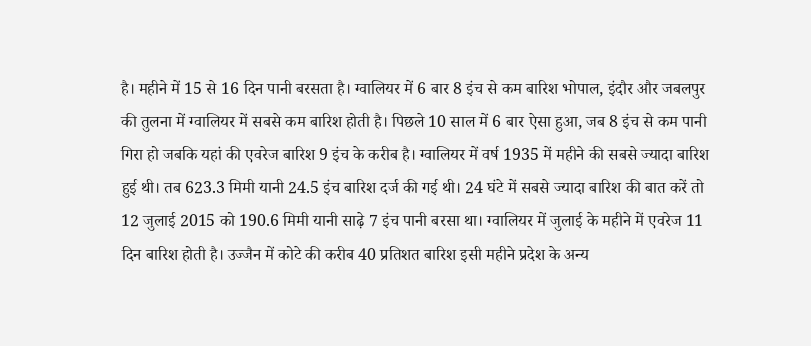है। महीने में 15 से 16 दिन पानी बरसता है। ग्वालियर में 6 बार 8 इंच से कम बारिश भोपाल, इंदौर और जबलपुर की तुलना में ग्वालियर में सबसे कम बारिश होती है। पिछले 10 साल में 6 बार ऐसा हुआ, जब 8 इंच से कम पानी गिरा हो जबकि यहां की एवरेज बारिश 9 इंच के करीब है। ग्वालियर में वर्ष 1935 में महीने की सबसे ज्यादा बारिश हुई थी। तब 623.3 मिमी यानी 24.5 इंच बारिश दर्ज की गई थी। 24 घंटे में सबसे ज्यादा बारिश की बात करें तो 12 जुलाई 2015 को 190.6 मिमी यानी साढ़े 7 इंच पानी बरसा था। ग्वालियर में जुलाई के महीने में एवरेज 11 दिन बारिश होती है। उज्जैन में कोटे की करीब 40 प्रतिशत बारिश इसी महीने प्रदेश के अन्य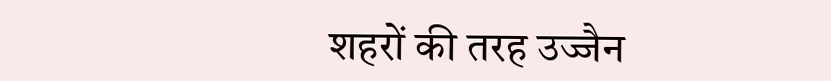शहरों की तरह उज्जैन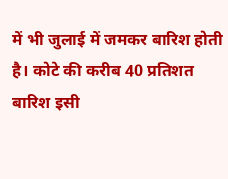में भी जुलाई में जमकर बारिश होती है। कोटे की करीब 40 प्रतिशत बारिश इसी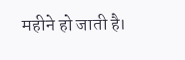महीने हो जाती है।